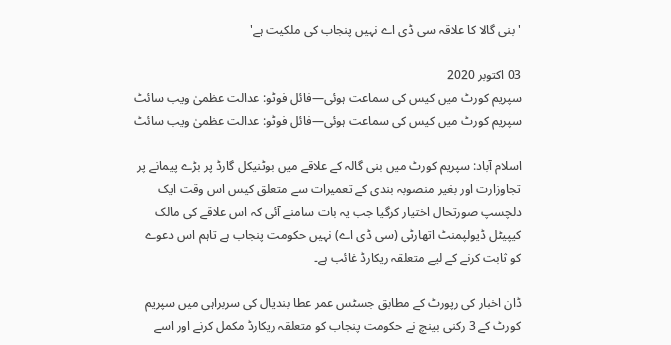'بنی گالا کا علاقہ سی ڈی اے نہیں پنجاب کی ملکیت ہے'

03 اکتوبر 2020
سپریم کورٹ میں کیس کی سماعت ہوئی—فائل فوٹو: عدالت عظمیٰ ویب سائٹ
سپریم کورٹ میں کیس کی سماعت ہوئی—فائل فوٹو: عدالت عظمیٰ ویب سائٹ

اسلام آباد: سپریم کورٹ میں بنی گالہ کے علاقے میں بوٹنیکل گارڈ پر بڑے پیمانے پر تجاوزارت اور بغیر منصوبہ بندی کے تعمیرات سے متعلق کیس اس وقت ایک دلچسپ صورتحال اختیار کرگیا جب یہ بات سامنے آئی کہ اس علاقے کی مالک کیپیٹل ڈیولپمنٹ اتھارٹی (سی ڈی اے) نہیں حکومت پنجاب ہے تاہم اس دعوے کو ثابت کرنے کے لیے متعلقہ ریکارڈ غائب ہے۔

ڈان اخبار کی رپورٹ کے مطابق جسٹس عمر عطا بندیال کی سربراہی میں سپریم کورٹ کے 3 رکنی بینچ نے حکومت پنجاب کو متعلقہ ریکارڈ مکمل کرنے اور اسے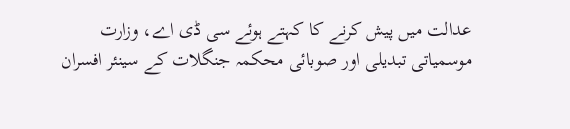عدالت میں پیش کرنے کا کہتے ہوئے سی ڈی اے، وزارت موسمیاتی تبدیلی اور صوبائی محکمہ جنگلات کے سینئر افسران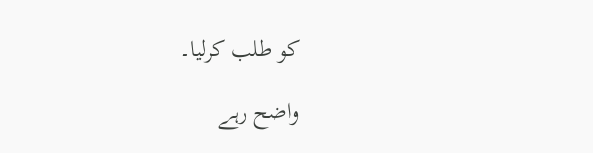کو طلب کرلیا۔

واضح رہے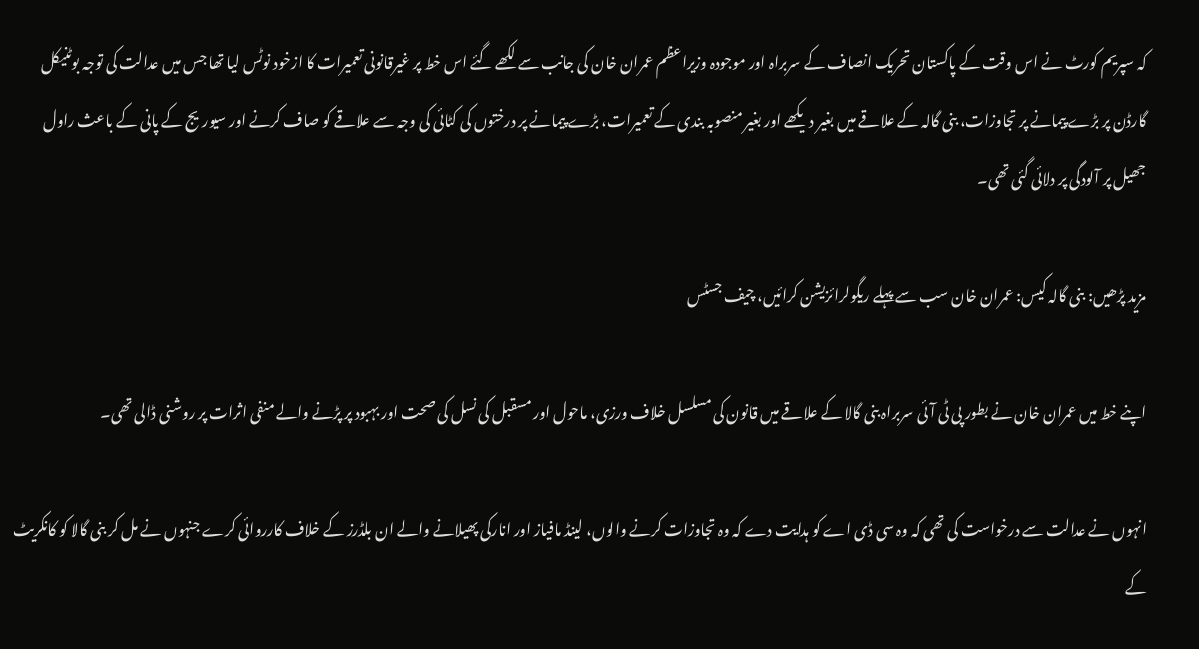کہ سپریم کورٹ نے اس وقت کے پاکستان تحریک انصاف کے سربراہ اور موجودہ وزیراعظم عمران خان کی جانب سے لکھے گئے اس خط پر غیرقانونی تعمیرات کا ازخود نوٹس لیا تھا جس میں عدالت کی توجہ بوٹنیکل گارڈن پر بڑے پیمانے پر تجاوزات، بنی گالہ کے علاقے میں بغیر دیکھے اور بغیر منصوبہ بندی کے تعمیرات، بڑے پیمانے پر درختوں کی کٹائی کی وجہ سے علاقے کو صاف کرنے اور سیوریج کے پانی کے باعث راول جھیل پر آلودگی پر دلائی گئی تھی۔

مزید پڑھیں: بنی گالہ کیس: عمران خان سب سے پہلے ریگولرائزیشن کرائیں، چیف جسٹس

اپنے خط میں عمران خان نے بطور پی ٹی آئی سربراہ بنی گالا کے علاقے میں قانون کی مسلسل خلاف ورزی، ماحول اور مسقبل کی نسل کی صحت اور بہبود پر پڑنے والے منفی اثرات پر روشنی ڈالی تھی۔

انہوں نے عدالت سے درخواست کی تھی کہ وہ سی ڈی اے کو ہدایت دے کہ وہ تجاوزات کرنے والوں، لینڈ مافیاز اور انارکی پھیلانے والے ان بلڈرز کے خلاف کارروائی کرے جنہوں نے مل کر بنی گالا کو کانکریٹ کے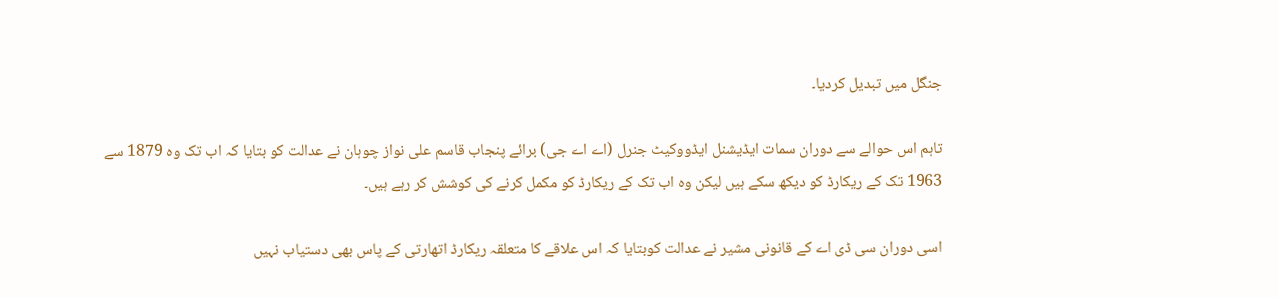جنگل میں تبدیل کردیا۔

تاہم اس حوالے سے دوران سمات ایڈیشنل ایڈووکیٹ جنرل (اے اے جی) برائے پنجاب قاسم علی نواز چوہان نے عدالت کو بتایا کہ اب تک وہ 1879 سے 1963 تک کے ریکارڈ کو دیکھ سکے ہیں لیکن وہ اب تک کے ریکارڈ کو مکمل کرنے کی کوشش کر رہے ہیں۔

اسی دوران سی ڈی اے کے قانونی مشیر نے عدالت کوبتایا کہ اس علاقے کا متعلقہ ریکارڈ اتھارتی کے پاس بھی دستیاب نہیں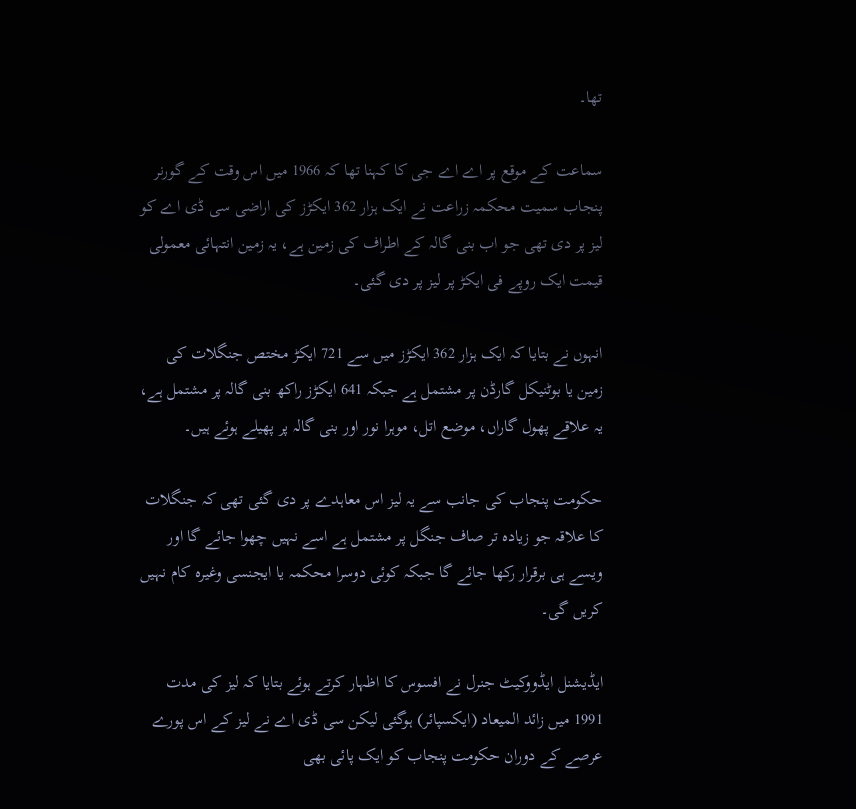تھا۔

سماعت کے موقع پر اے اے جی کا کہنا تھا کہ 1966 میں اس وقت کے گورنر پنجاب سمیت محکمہ زراعت نے ایک ہزار 362 ایکڑز کی اراضی سی ڈی اے کو لیز پر دی تھی جو اب بنی گالہ کے اطراف کی زمین ہے، یہ زمین انتہائی معمولی قیمت ایک روپے فی ایکڑ پر لیز پر دی گئی۔

انہوں نے بتایا کہ ایک ہزار 362 ایکڑز میں سے 721 ایکڑ مختص جنگلات کی زمین یا بوٹنیکل گارڈن پر مشتمل ہے جبکہ 641 ایکڑز راکھ بنی گالہ پر مشتمل ہے، یہ علاقے پھول گاراں، موضع اتل، موہرا نور اور بنی گالہ پر پھیلے ہوئے ہیں۔

حکومت پنجاب کی جانب سے یہ لیز اس معاہدے پر دی گئی تھی کہ جنگلات کا علاقہ جو زیادہ تر صاف جنگل پر مشتمل ہے اسے نہیں چھوا جائے گا اور ویسے ہی برقرار رکھا جائے گا جبکہ کوئی دوسرا محکمہ یا ایجنسی وغیرہ کام نہیں کریں گی۔

ایڈیشنل ایڈووکیٹ جنرل نے افسوس کا اظہار کرتے ہوئے بتایا کہ لیز کی مدت 1991 میں زائد المیعاد (ایکسپائر) ہوگئی لیکن سی ڈی اے نے لیز کے اس پورے عرصے کے دوران حکومت پنجاب کو ایک پائی بھی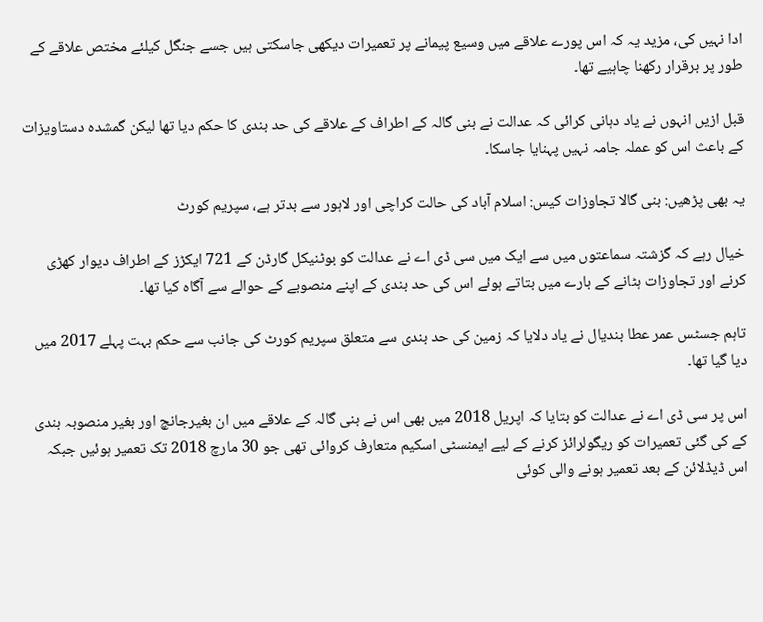ادا نہیں کی، مزید یہ کہ اس پورے علاقے میں وسیع پیمانے پر تعمیرات دیکھی جاسکتی ہیں جسے جنگل کیلئے مختص علاقے کے طور پر برقرار رکھنا چاہیے تھا۔

قبل ازیں انہوں نے یاد دہانی کرائی کہ عدالت نے بنی گالہ کے اطراف کے علاقے کی حد بندی کا حکم دیا تھا لیکن گمشدہ دستاویزات کے باعث اس کو عملہ جامہ نہیں پہنایا جاسکا۔

یہ بھی پڑھیں: بنی گالا تجاوزات کیس: اسلام آباد کی حالت کراچی اور لاہور سے بدتر ہے، سپریم کورٹ

خیال رہے کہ گزشتہ سماعتوں میں سے ایک میں سی ڈی اے نے عدالت کو بوٹنیکل گارڈن کے 721 ایکڑز کے اطراف دیوار کھڑی کرنے اور تجاوزات ہٹانے کے بارے میں بتاتے ہوئے اس کی حد بندی کے اپنے منصوبے کے حوالے سے آگاہ کیا تھا۔

تاہم جسٹس عمر عطا بندیال نے یاد دلایا کہ زمین کی حد بندی سے متعلق سپریم کورٹ کی جانب سے حکم بہت پہلے 2017 میں دیا گیا تھا۔

اس پر سی ڈی اے نے عدالت کو بتایا کہ اپریل 2018 میں بھی اس نے بنی گالہ کے علاقے میں ان بغیرجانچ اور بغیر منصوبہ بندی کے کی گئی تعمیرات کو ریگولرائز کرنے کے لیے ایمنسٹی اسکیم متعارف کروائی تھی جو 30 مارچ 2018 تک تعمیر ہوئیں جبکہ اس ڈیڈلائن کے بعد تعمیر ہونے والی کوئی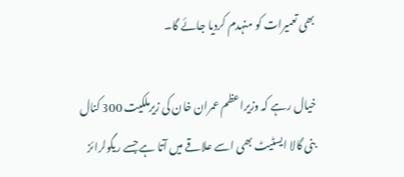بھی تعمیرات کو منہدم کردیا جائے گا۔

خیال رہے کہ وزیراعظم عمران خان کی زیرملکیت 300 کنال بنی گالا ایسٹیٹ بھی اسے علاقے میں آتا ہے جسے ریگولرائز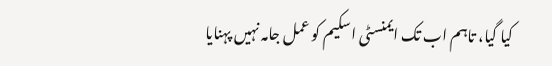کیا گیا، تاہم اب تک ایمنسٹی اسکیم کو عمل جامہ نہیں پہنایا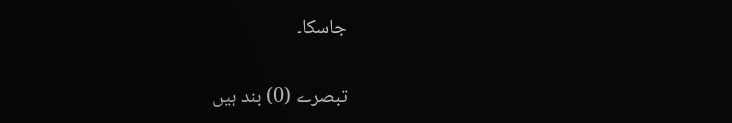جاسکا۔

تبصرے (0) بند ہیں